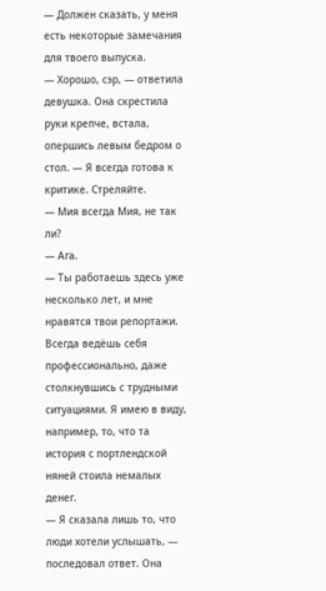— Должен сказать, у меня есть некоторые замечания для твоего выпуска.
— Хорошо, сэр, — ответила девушка. Она скрестила руки крепче, встала, опершись левым бедром о стол. — Я всегда готова к критике. Стреляйте.
— Мия всегда Мия, не так ли?
— Ага.
— Ты работаешь здесь уже несколько лет, и мне нравятся твои репортажи. Всегда ведёшь себя профессионально, даже столкнувшись с трудными ситуациями. Я имею в виду, например, то, что та история с портлендской няней стоила немалых денег.
— Я сказала лишь то, что люди хотели услышать, — последовал ответ. Она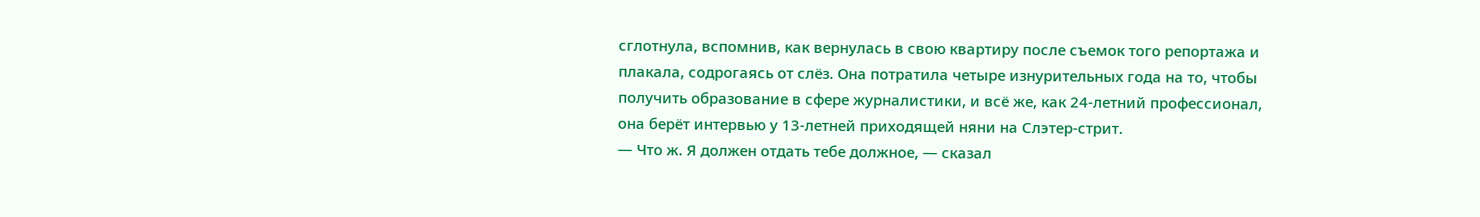сглотнула, вспомнив, как вернулась в свою квартиру после съемок того репортажа и плакала, содрогаясь от слёз. Она потратила четыре изнурительных года на то, чтобы получить образование в сфере журналистики, и всё же, как 24-летний профессионал, она берёт интервью у 13-летней приходящей няни на Слэтер-стрит.
— Что ж. Я должен отдать тебе должное, — сказал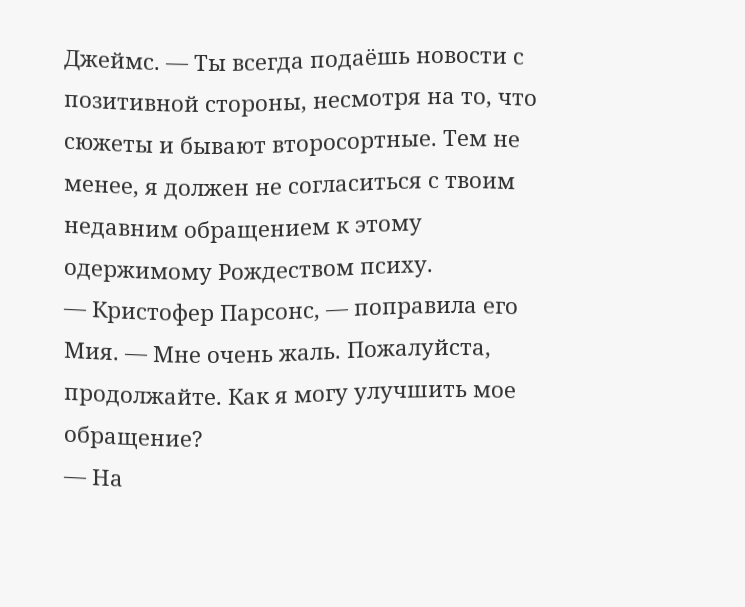Джеймс. — Ты всегда подаёшь новости с позитивной стороны, несмотря на то, что сюжеты и бывают второсортные. Тем не менее, я должен не согласиться с твоим недавним обращением к этому одержимому Рождеством психу.
— Кристофер Парсонс, — поправила его Мия. — Мне очень жаль. Пожалуйста, продолжайте. Как я могу улучшить мое обращение?
— На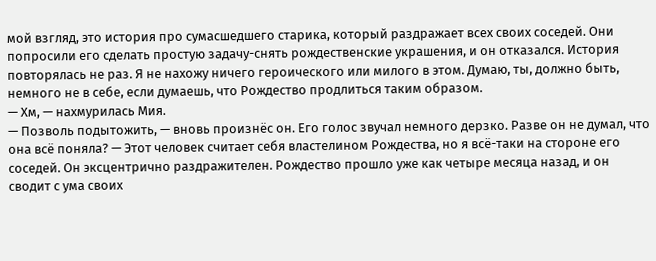мой взгляд, это история про сумасшедшего старика, который раздражает всех своих соседей. Они попросили его сделать простую задачу-снять рождественские украшения, и он отказался. История повторялась не раз. Я не нахожу ничего героического или милого в этом. Думаю, ты, должно быть, немного не в себе, если думаешь, что Рождество продлиться таким образом.
— Хм, — нахмурилась Мия.
— Позволь подытожить, — вновь произнёс он. Его голос звучал немного дерзко. Разве он не думал, что она всё поняла? — Этот человек считает себя властелином Рождества, но я всё-таки на стороне его соседей. Он эксцентрично раздражителен. Рождество прошло уже как четыре месяца назад, и он сводит с ума своих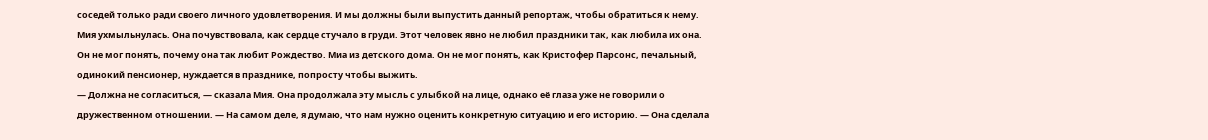соседей только ради своего личного удовлетворения. И мы должны были выпустить данный репортаж, чтобы обратиться к нему.
Мия ухмыльнулась. Она почувствовала, как сердце стучало в груди. Этот человек явно не любил праздники так, как любила их она. Он не мог понять, почему она так любит Рождество. Миа из детского дома. Он не мог понять, как Кристофер Парсонс, печальный, одинокий пенсионер, нуждается в празднике, попросту чтобы выжить.
— Должна не согласиться, — сказала Мия. Она продолжала эту мысль с улыбкой на лице, однако её глаза уже не говорили о дружественном отношении. — На самом деле, я думаю, что нам нужно оценить конкретную ситуацию и его историю. — Она сделала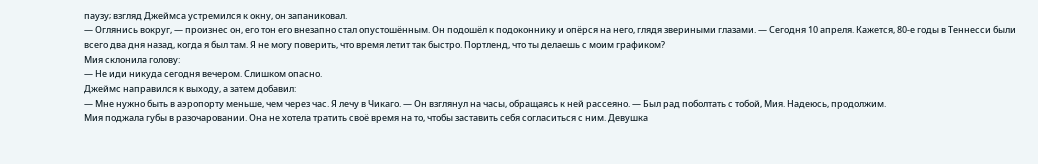паузу; взгляд Джеймса устремился к окну, он запаниковал.
— Оглянись вокруг, — произнес он, его тон его внезапно стал опустошённым. Он подошёл к подоконнику и опёрся на него, глядя звериными глазами. — Сегодня 10 апреля. Кажется, 80-е годы в Теннесси были всего два дня назад, когда я был там. Я не могу поверить, что время летит так быстро. Портленд, что ты делаешь с моим графиком?
Мия склонила голову:
— Не иди никуда сегодня вечером. Слишком опасно.
Джеймс направился к выходу, а затем добавил:
— Мне нужно быть в аэропорту меньше, чем через час. Я лечу в Чикаго. — Он взглянул на часы, обращаясь к ней рассеяно. — Был рад поболтать с тобой, Мия. Надеюсь, продолжим.
Мия поджала губы в разочаровании. Она не хотела тратить своё время на то, чтобы заставить себя согласиться с ним. Девушка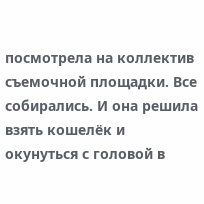посмотрела на коллектив съемочной площадки. Все собирались. И она решила взять кошелёк и окунуться с головой в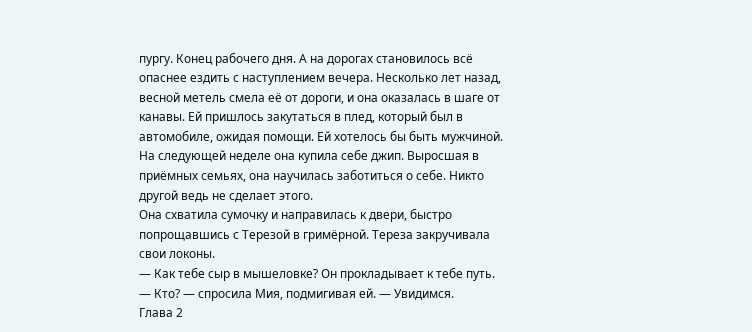пургу. Конец рабочего дня. А на дорогах становилось всё опаснее ездить с наступлением вечера. Несколько лет назад, весной метель смела её от дороги, и она оказалась в шаге от канавы. Ей пришлось закутаться в плед, который был в автомобиле, ожидая помощи. Ей хотелось бы быть мужчиной. На следующей неделе она купила себе джип. Выросшая в приёмных семьях, она научилась заботиться о себе. Никто другой ведь не сделает этого.
Она схватила сумочку и направилась к двери, быстро попрощавшись с Терезой в гримёрной. Тереза закручивала свои локоны.
— Как тебе сыр в мышеловке? Он прокладывает к тебе путь.
— Кто? — спросила Мия, подмигивая ей. — Увидимся.
Глава 2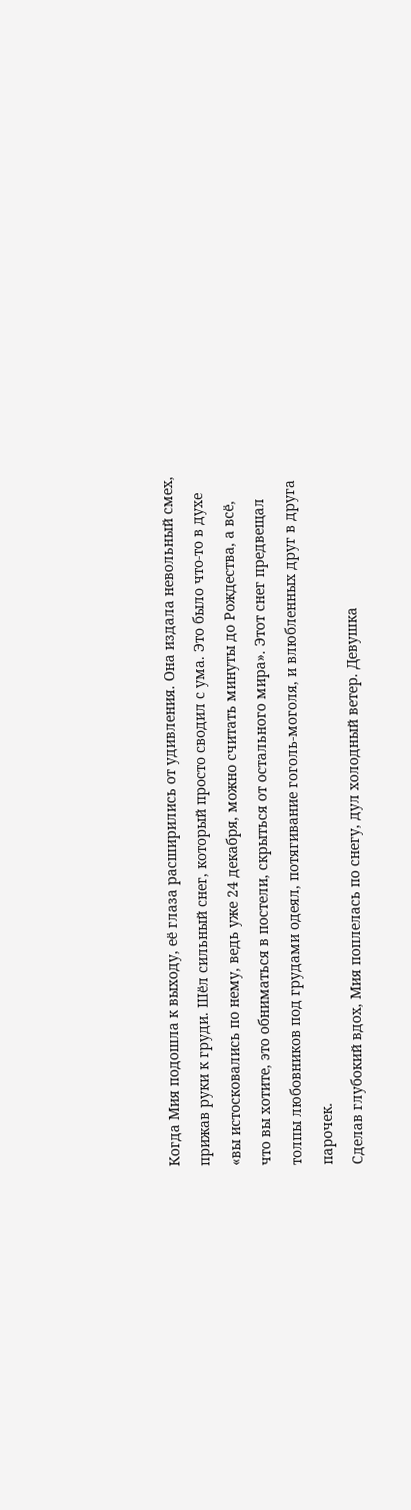Когда Мия подошла к выходу, её глаза расширились от удивления. Она издала невольный смех, прижав руки к груди. Шёл сильный снег, который просто сводил с ума. Это было что-то в духе «вы истосковались по нему, ведь уже 24 декабря, можно считать минуты до Рождества, а всё, что вы хотите, это обниматься в постели, скрыться от остального мира». Этот снег предвещал толпы любовников под грудами одеял, потягивание гоголь-моголя, и влюбленных друг в друга парочек.
Сделав глубокий вдох, Мия поплелась по снегу, дул холодный ветер. Девушка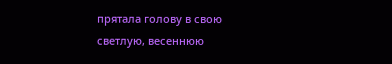прятала голову в свою светлую, весеннюю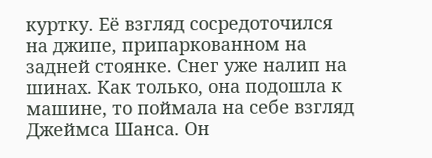куртку. Её взгляд сосредоточился на джипе, припаркованном на задней стоянке. Снег уже налип на шинах. Как только, она подошла к машине, то поймала на себе взгляд Джеймса Шанса. Он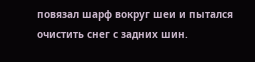повязал шарф вокруг шеи и пытался очистить снег с задних шин.